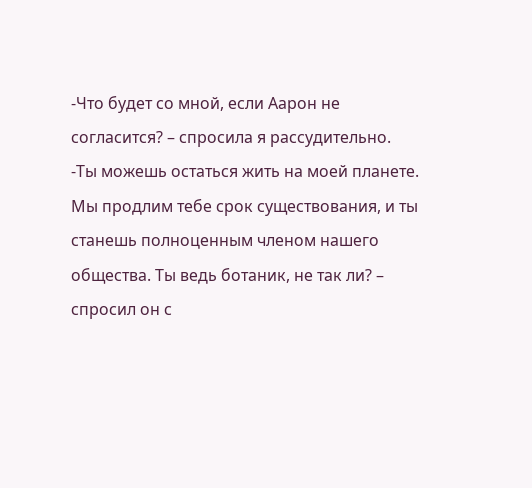-Что будет со мной, если Аарон не согласится? – спросила я рассудительно.
-Ты можешь остаться жить на моей планете. Мы продлим тебе срок существования, и ты станешь полноценным членом нашего общества. Ты ведь ботаник, не так ли? – спросил он с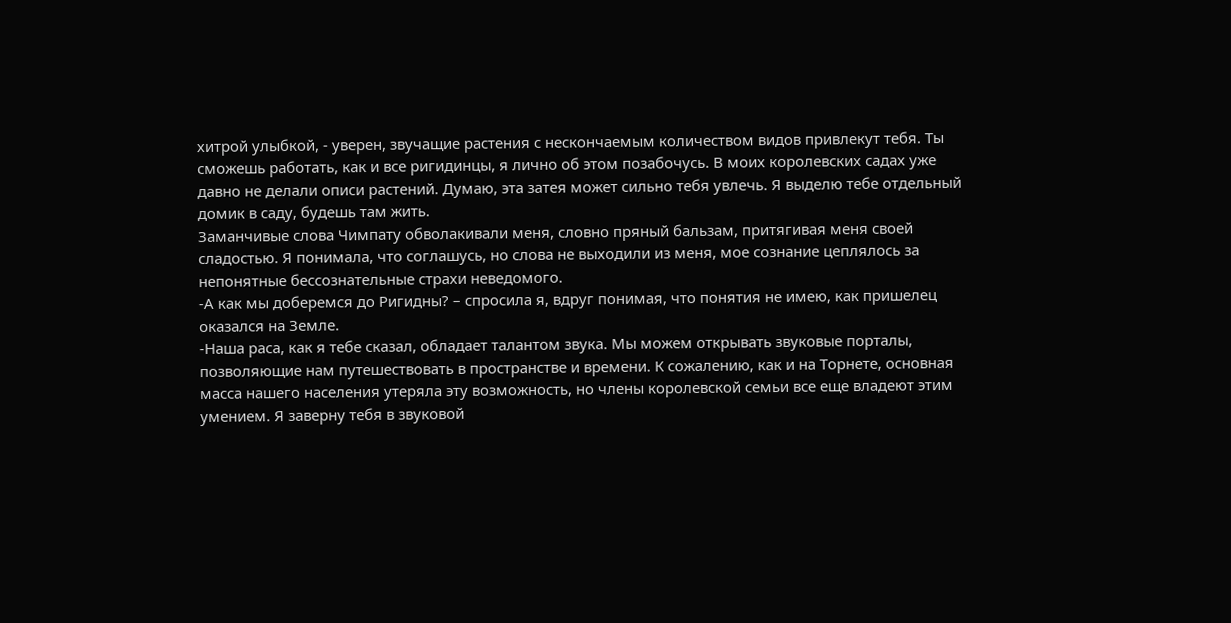хитрой улыбкой, - уверен, звучащие растения с нескончаемым количеством видов привлекут тебя. Ты сможешь работать, как и все ригидинцы, я лично об этом позабочусь. В моих королевских садах уже давно не делали описи растений. Думаю, эта затея может сильно тебя увлечь. Я выделю тебе отдельный домик в саду, будешь там жить.
Заманчивые слова Чимпату обволакивали меня, словно пряный бальзам, притягивая меня своей сладостью. Я понимала, что соглашусь, но слова не выходили из меня, мое сознание цеплялось за непонятные бессознательные страхи неведомого.
-А как мы доберемся до Ригидны? – спросила я, вдруг понимая, что понятия не имею, как пришелец оказался на Земле.
-Наша раса, как я тебе сказал, обладает талантом звука. Мы можем открывать звуковые порталы, позволяющие нам путешествовать в пространстве и времени. К сожалению, как и на Торнете, основная масса нашего населения утеряла эту возможность, но члены королевской семьи все еще владеют этим умением. Я заверну тебя в звуковой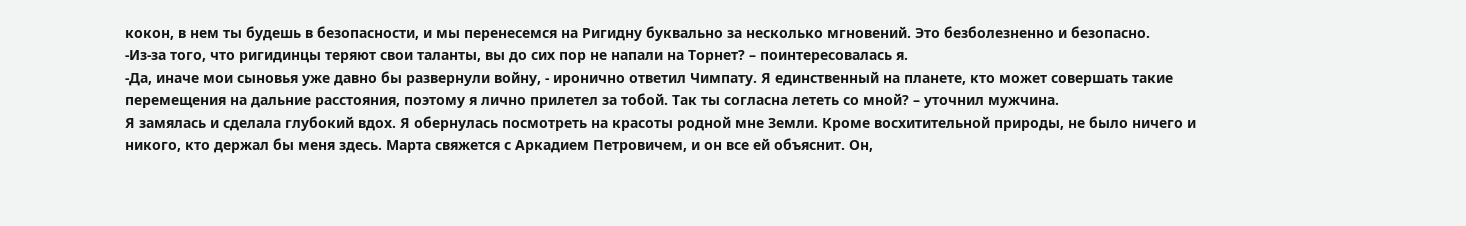кокон, в нем ты будешь в безопасности, и мы перенесемся на Ригидну буквально за несколько мгновений. Это безболезненно и безопасно.
-Из-за того, что ригидинцы теряют свои таланты, вы до сих пор не напали на Торнет? – поинтересовалась я.
-Да, иначе мои сыновья уже давно бы развернули войну, - иронично ответил Чимпату. Я единственный на планете, кто может совершать такие перемещения на дальние расстояния, поэтому я лично прилетел за тобой. Так ты согласна лететь со мной? – уточнил мужчина.
Я замялась и сделала глубокий вдох. Я обернулась посмотреть на красоты родной мне Земли. Кроме восхитительной природы, не было ничего и никого, кто держал бы меня здесь. Марта свяжется с Аркадием Петровичем, и он все ей объяснит. Он,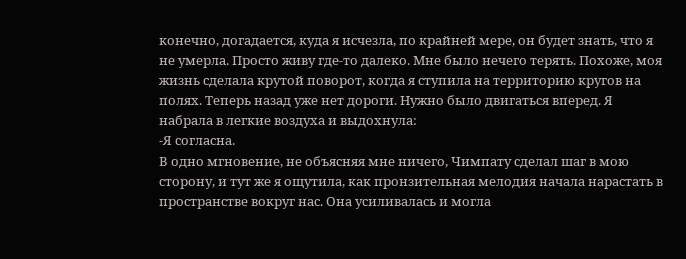конечно, догадается, куда я исчезла, по крайней мере, он будет знать, что я не умерла. Просто живу где-то далеко. Мне было нечего терять. Похоже, моя жизнь сделала крутой поворот, когда я ступила на территорию кругов на полях. Теперь назад уже нет дороги. Нужно было двигаться вперед. Я набрала в легкие воздуха и выдохнула:
-Я согласна.
В одно мгновение, не объясняя мне ничего, Чимпату сделал шаг в мою сторону, и тут же я ощутила, как пронзительная мелодия начала нарастать в пространстве вокруг нас. Она усиливалась и могла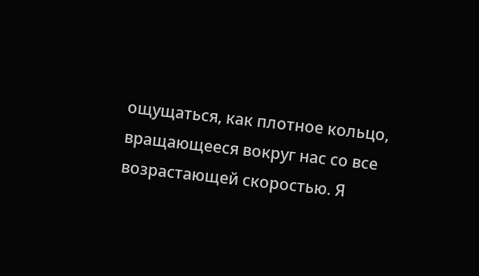ощущаться, как плотное кольцо, вращающееся вокруг нас со все возрастающей скоростью. Я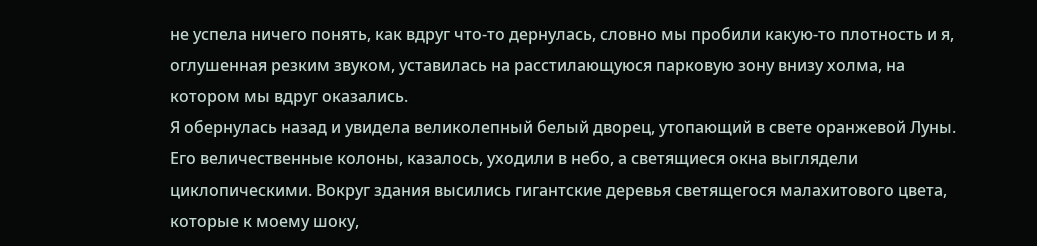не успела ничего понять, как вдруг что-то дернулась, словно мы пробили какую-то плотность и я, оглушенная резким звуком, уставилась на расстилающуюся парковую зону внизу холма, на котором мы вдруг оказались.
Я обернулась назад и увидела великолепный белый дворец, утопающий в свете оранжевой Луны. Его величественные колоны, казалось, уходили в небо, а светящиеся окна выглядели циклопическими. Вокруг здания высились гигантские деревья светящегося малахитового цвета, которые к моему шоку,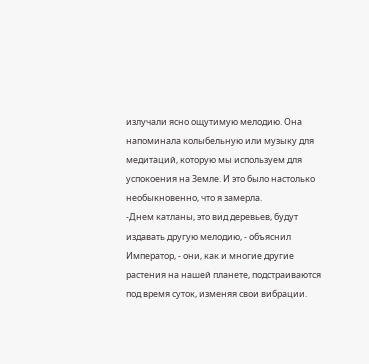излучали ясно ощутимую мелодию. Она напоминала колыбельную или музыку для медитаций, которую мы используем для успокоения на Земле. И это было настолько необыкновенно, что я замерла.
-Днем катланы, это вид деревьев, будут издавать другую мелодию, - объяснил Император, - они, как и многие другие растения на нашей планете, подстраиваются под время суток, изменяя свои вибрации.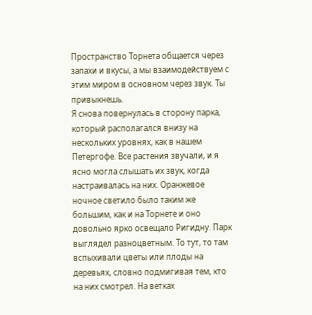Пространство Торнета общается через запахи и вкусы, а мы взаимодействуем с этим миром в основном через звук. Ты привыкнешь.
Я снова повернулась в сторону парка, который располагался внизу на нескольких уровнях, как в нашем Петергофе. Все растения звучали, и я ясно могла слышать их звук, когда настраивалась на них. Оранжевое ночное светило было таким же большим, как и на Торнете и оно довольно ярко освещало Ригидну. Парк выглядел разноцветным. То тут, то там вспыхивали цветы или плоды на деревьях, словно подмигивая тем, кто на них смотрел. На ветках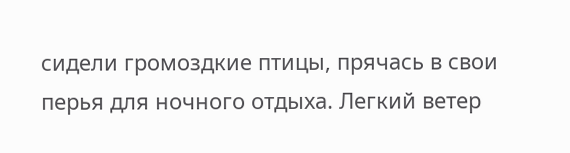сидели громоздкие птицы, прячась в свои перья для ночного отдыха. Легкий ветер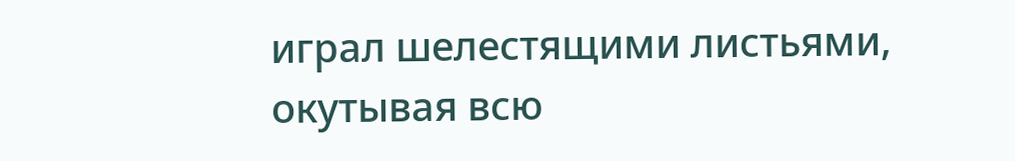играл шелестящими листьями, окутывая всю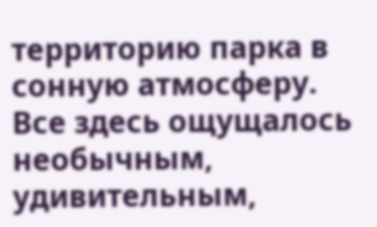территорию парка в сонную атмосферу. Все здесь ощущалось необычным, удивительным,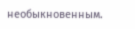необыкновенным.